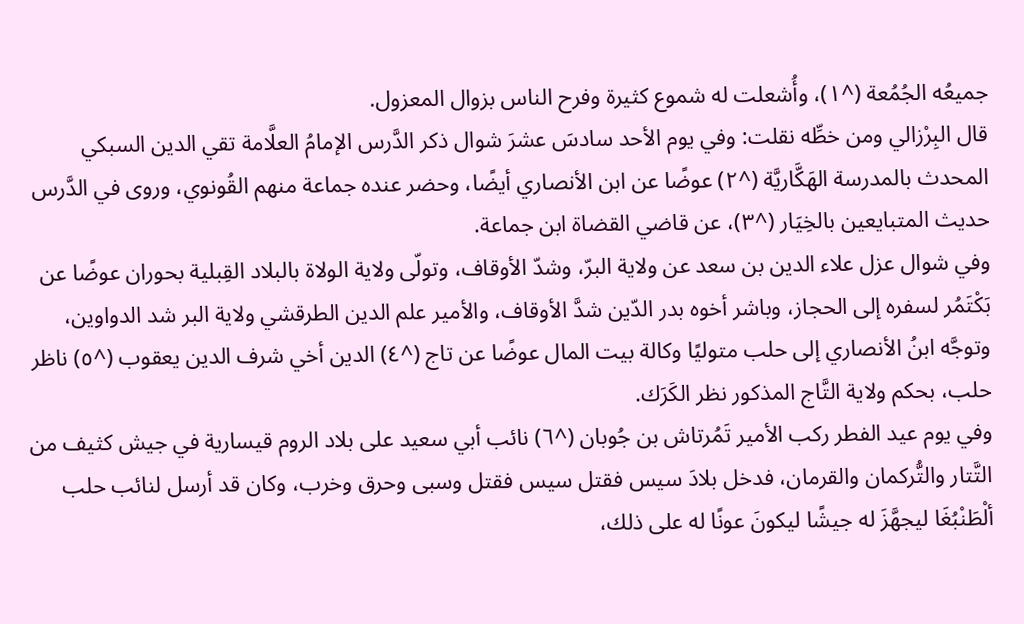جميعُه الجُمُعة (^١)، وأُشعلت له شموع كثيرة وفرح الناس بزوال المعزول.
قال البِرْزالي ومن خطِّه نقلت: وفي يوم الأحد سادسَ عشرَ شوال ذكر الدَّرس الإمامُ العلَّامة تقي الدين السبكي المحدث بالمدرسة الهَكَّاريَّة (^٢) عوضًا عن ابن الأنصاري أيضًا، وحضر عنده جماعة منهم القُونوي، وروى في الدَّرس حديث المتبايعين بالخِيَار (^٣)، عن قاضي القضاة ابن جماعة.
وفي شوال عزل علاء الدين بن سعد عن ولاية البرّ، وشدّ الأوقاف، وتولّى ولاية الولاة بالبلاد القِبلية بحوران عوضًا عن بَكْتَمُر لسفره إلى الحجاز، وباشر أخوه بدر الدّين شدَّ الأوقاف، والأمير علم الدين الطرقشي ولاية البر شد الدواوين، وتوجَّه ابنُ الأنصاري إلى حلب متوليًا وكالة بيت المال عوضًا عن تاج (^٤) الدين أخي شرف الدين يعقوب (^٥) ناظر حلب، بحكم ولاية التَّاج المذكور نظر الكَرَك.
وفي يوم عيد الفطر ركب الأمير تَمُرتاش بن جُوبان (^٦) نائب أبي سعيد على بلاد الروم قيسارية في جيش كثيف من التَّتار والتُّركمان والقرمان، فدخل بلادَ سيس فقتل سيس فقتل وسبى وحرق وخرب، وكان قد أرسل لنائب حلب ألْطَنْبُغَا ليجهَّزَ له جيشًا ليكونَ عونًا له على ذلك،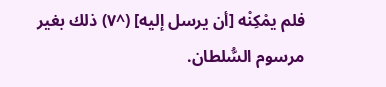فلم يمْكِنْه [أن يرسل إليه] (^٧) ذلك بغير مرسوم السُّلطان.